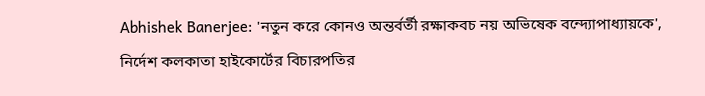Abhishek Banerjee: 'নতুন করে কোনও অন্তর্বর্তী রক্ষাকবচ নয় অভিষেক বন্দ্যোপাধ্যায়কে', নির্দেশ কলকাতা হাইকোর্টের বিচারপতির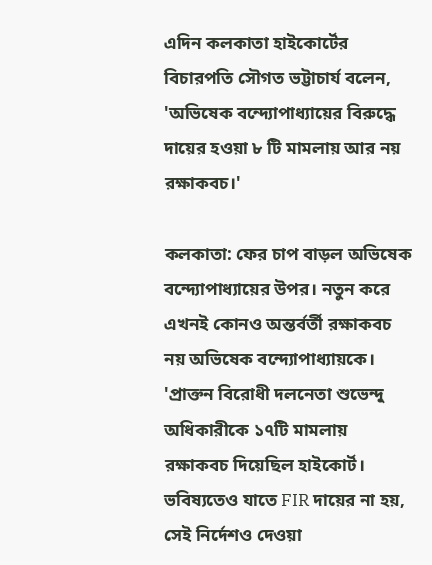এদিন কলকাতা হাইকোর্টের বিচারপতি সৌগত ভট্টাচার্য বলেন, 'অভিষেক বন্দ্যোপাধ্যায়ের বিরুদ্ধে দায়ের হওয়া ৮ টি মামলায় আর নয় রক্ষাকবচ।'

কলকাতা: ফের চাপ বাড়ল অভিষেক বন্দ্যোপাধ্যায়ের উপর। নতুন করে এখনই কোনও অন্তর্বর্তী রক্ষাকবচ নয় অভিষেক বন্দ্যোপাধ্যায়কে।
'প্রাক্তন বিরোধী দলনেতা শুভেন্দু অধিকারীকে ১৭টি মামলায় রক্ষাকবচ দিয়েছিল হাইকোর্ট। ভবিষ্যতেও যাতে FIR দায়ের না হয়, সেই নির্দেশও দেওয়া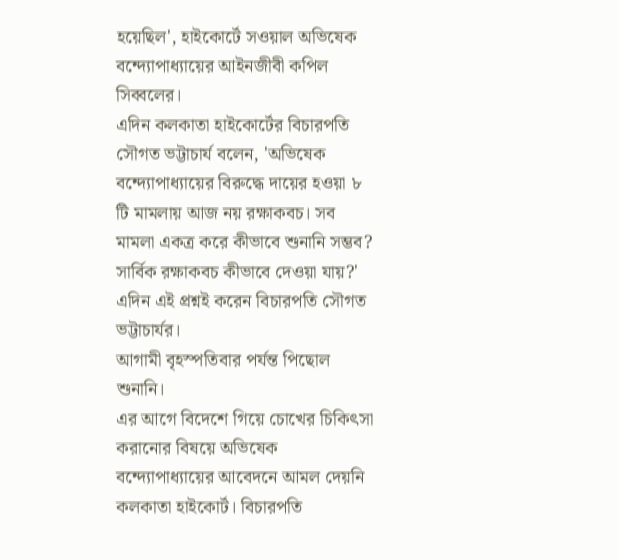হয়েছিল', হাইকোর্টে সওয়াল অভিষেক বন্দ্যোপাধ্যায়ের আইনজীবী কপিল সিব্বলের।
এদিন কলকাতা হাইকোর্টের বিচারপতি সৌগত ভট্টাচার্য বলেন, 'অভিষেক বন্দ্যোপাধ্যায়ের বিরুদ্ধে দায়ের হওয়া ৮ টি মামলায় আজ নয় রক্ষাকবচ। সব মামলা একত্র করে কীভাবে শুনানি সম্ভব? সার্বিক রক্ষাকবচ কীভাবে দেওয়া যায়?' এদিন এই প্রশ্নই করেন বিচারপতি সৌগত ভট্টাচার্যর।
আগামী বৃহস্পতিবার পর্যন্ত পিছোল শুনানি।
এর আগে বিদেশে গিয়ে চোখের চিকিৎসা করানোর বিষয়ে অভিষেক বন্দ্যোপাধ্যায়ের আবেদনে আমল দেয়নি কলকাতা হাইকোর্ট। বিচারপতি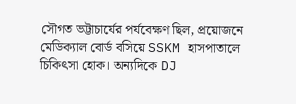সৌগত ভট্টাচার্যের পর্যবেক্ষণ ছিল, প্রয়োজনে মেডিক্যাল বোর্ড বসিয়ে SSKM হাসপাতালে চিকিৎসা হোক। অন্যদিকে DJ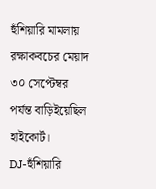হুঁশিয়ারি মামলায় রক্ষাকবচের মেয়াদ ৩০ সেপ্টেম্বর পর্যন্ত বাড়িইয়েছিল হাইকোর্ট।
DJ-হুঁশিয়ারি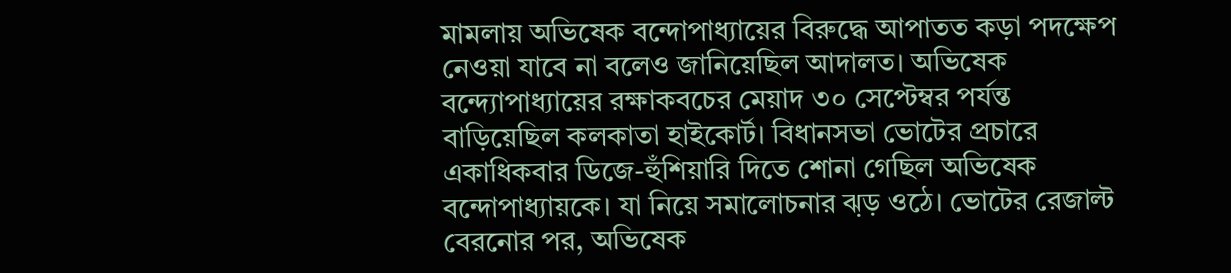মামলায় অভিষেক বন্দোপাধ্যায়ের বিরুদ্ধে আপাতত কড়া পদক্ষেপ নেওয়া যাবে না বলেও জানিয়েছিল আদালত। অভিষেক বন্দ্যোপাধ্যায়ের রক্ষাকবচের মেয়াদ ৩০ সেপ্টেম্বর পর্যন্ত বাড়িয়েছিল কলকাতা হাইকোর্ট। বিধানসভা ভোটের প্রচারে একাধিকবার ডিজে-হুঁশিয়ারি দিতে শোনা গেছিল অভিষেক বন্দোপাধ্যায়কে। যা নিয়ে সমালোচনার ঝ়ড় ওঠে। ভোটের রেজাল্ট বেরনোর পর, অভিষেক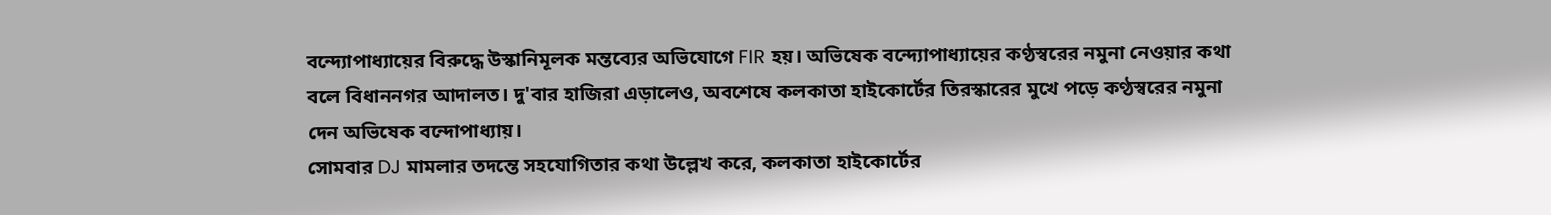বন্দ্যোপাধ্যায়ের বিরুদ্ধে উস্কানিমূলক মন্তব্যের অভিযোগে FIR হয়। অভিষেক বন্দ্যোপাধ্যায়ের কণ্ঠস্বরের নমুনা নেওয়ার কথা বলে বিধাননগর আদালত। দু'বার হাজিরা এড়ালেও, অবশেষে কলকাতা হাইকোর্টের তিরস্কারের মুখে পড়ে কণ্ঠস্বরের নমুনা দেন অভিষেক বন্দোপাধ্যায়।
সোমবার DJ মামলার তদন্তে সহযোগিতার কথা উল্লেখ করে, কলকাতা হাইকোর্টের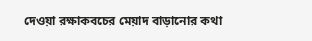দেওয়া রক্ষাকবচের মেয়াদ বাড়ানোর কথা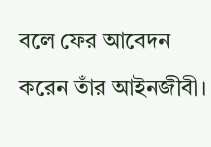বলে ফের আবেদন করেন তাঁর আইনজীবী।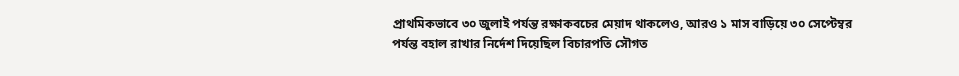প্রাথমিকভাবে ৩০ জুলাই পর্যন্ত রক্ষাকবচের মেয়াদ থাকলেও, আরও ১ মাস বাড়িয়ে ৩০ সেপ্টেম্বর পর্যন্ত বহাল রাখার নির্দেশ দিয়েছিল বিচারপতি সৌগত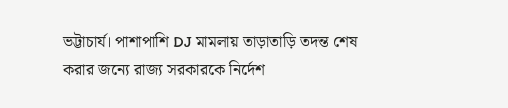ভট্টাচার্য। পাশাপাশি DJ মামলায় তাড়াতাড়ি তদন্ত শেষ করার জন্যে রাজ্য সরকারকে নির্দেশ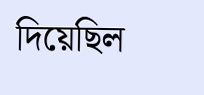দিয়েছিল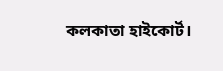কলকাতা হাইকোর্ট।